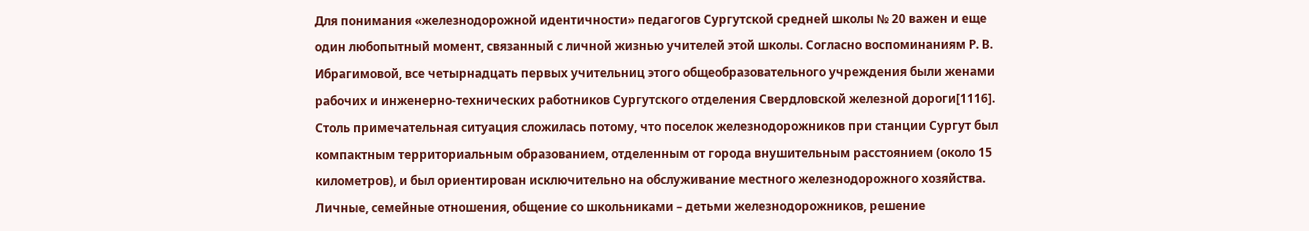Для понимания «железнодорожной идентичности» педагогов Сургутской средней школы № 20 важен и еще один любопытный момент, связанный с личной жизнью учителей этой школы. Согласно воспоминаниям Р. В. Ибрагимовой, все четырнадцать первых учительниц этого общеобразовательного учреждения были женами рабочих и инженерно-технических работников Сургутского отделения Свердловской железной дороги[1116]. Столь примечательная ситуация сложилась потому, что поселок железнодорожников при станции Сургут был компактным территориальным образованием, отделенным от города внушительным расстоянием (около 15 километров), и был ориентирован исключительно на обслуживание местного железнодорожного хозяйства. Личные, семейные отношения, общение со школьниками – детьми железнодорожников, решение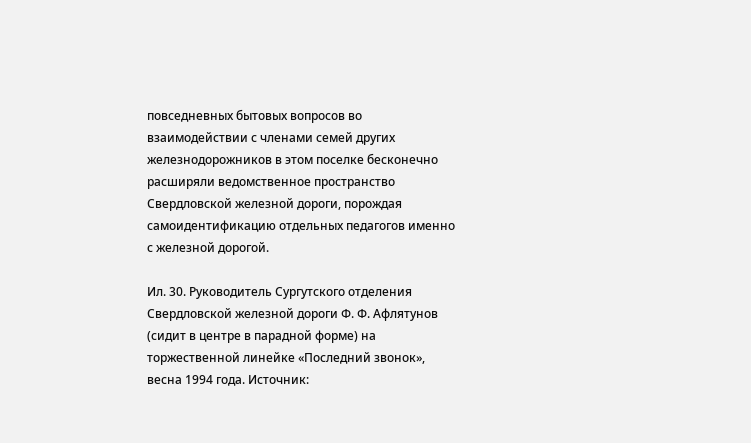повседневных бытовых вопросов во взаимодействии с членами семей других железнодорожников в этом поселке бесконечно расширяли ведомственное пространство Свердловской железной дороги, порождая самоидентификацию отдельных педагогов именно с железной дорогой.

Ил. 30. Руководитель Сургутского отделения Свердловской железной дороги Ф. Ф. Афлятунов (сидит в центре в парадной форме) на торжественной линейке «Последний звонок», весна 1994 года. Источник: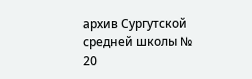архив Сургутской средней школы № 20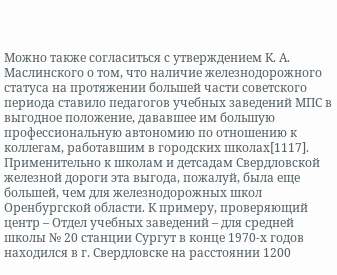Можно также согласиться с утверждением К. А. Маслинского о том, что наличие железнодорожного статуса на протяжении большей части советского периода ставило педагогов учебных заведений МПС в выгодное положение, дававшее им большую профессиональную автономию по отношению к коллегам, работавшим в городских школах[1117]. Применительно к школам и детсадам Свердловской железной дороги эта выгода, пожалуй, была еще большей, чем для железнодорожных школ Оренбургской области. К примеру, проверяющий центр – Отдел учебных заведений – для средней школы № 20 станции Сургут в конце 1970‑х годов находился в г. Свердловске на расстоянии 1200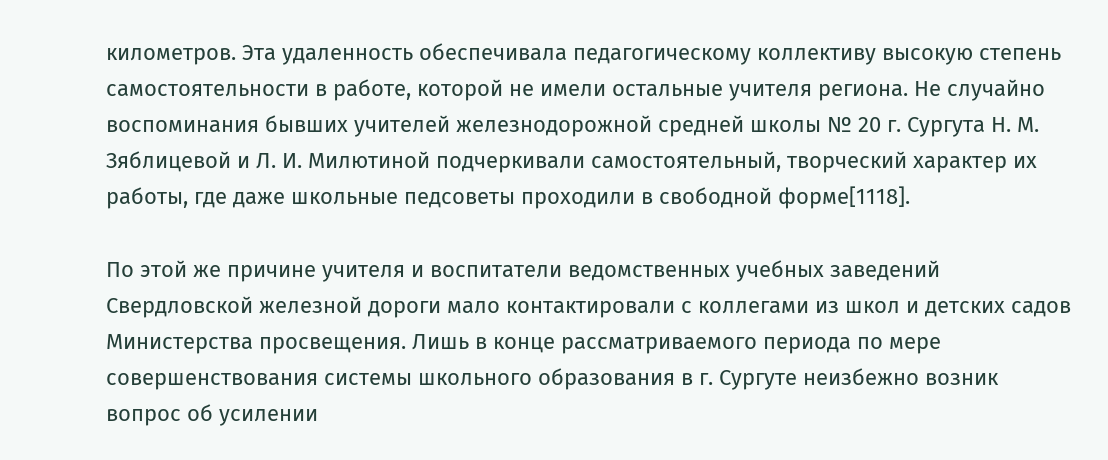километров. Эта удаленность обеспечивала педагогическому коллективу высокую степень самостоятельности в работе, которой не имели остальные учителя региона. Не случайно воспоминания бывших учителей железнодорожной средней школы № 20 г. Сургута Н. М. Зяблицевой и Л. И. Милютиной подчеркивали самостоятельный, творческий характер их работы, где даже школьные педсоветы проходили в свободной форме[1118].

По этой же причине учителя и воспитатели ведомственных учебных заведений Свердловской железной дороги мало контактировали с коллегами из школ и детских садов Министерства просвещения. Лишь в конце рассматриваемого периода по мере совершенствования системы школьного образования в г. Сургуте неизбежно возник вопрос об усилении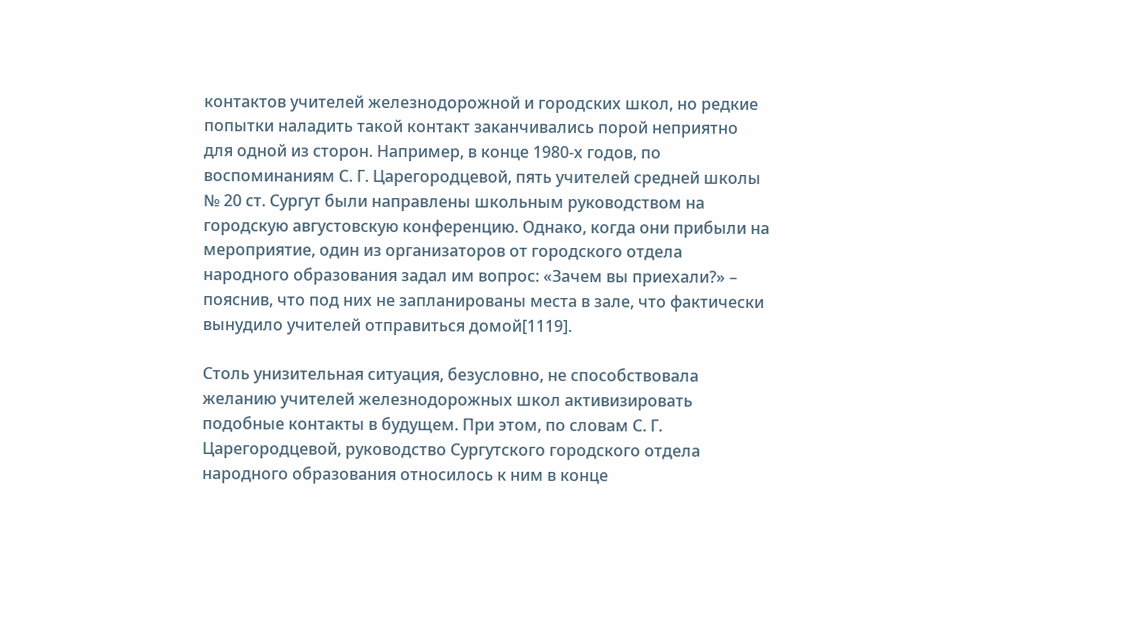контактов учителей железнодорожной и городских школ, но редкие попытки наладить такой контакт заканчивались порой неприятно для одной из сторон. Например, в конце 1980‑х годов, по воспоминаниям С. Г. Царегородцевой, пять учителей средней школы № 20 ст. Сургут были направлены школьным руководством на городскую августовскую конференцию. Однако, когда они прибыли на мероприятие, один из организаторов от городского отдела народного образования задал им вопрос: «Зачем вы приехали?» – пояснив, что под них не запланированы места в зале, что фактически вынудило учителей отправиться домой[1119].

Столь унизительная ситуация, безусловно, не способствовала желанию учителей железнодорожных школ активизировать подобные контакты в будущем. При этом, по словам С. Г. Царегородцевой, руководство Сургутского городского отдела народного образования относилось к ним в конце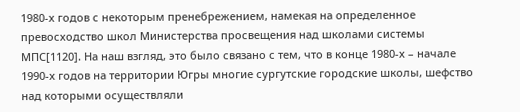1980‑х годов с некоторым пренебрежением, намекая на определенное превосходство школ Министерства просвещения над школами системы МПС[1120]. На наш взгляд, это было связано с тем, что в конце 1980‑х – начале 1990‑х годов на территории Югры многие сургутские городские школы, шефство над которыми осуществляли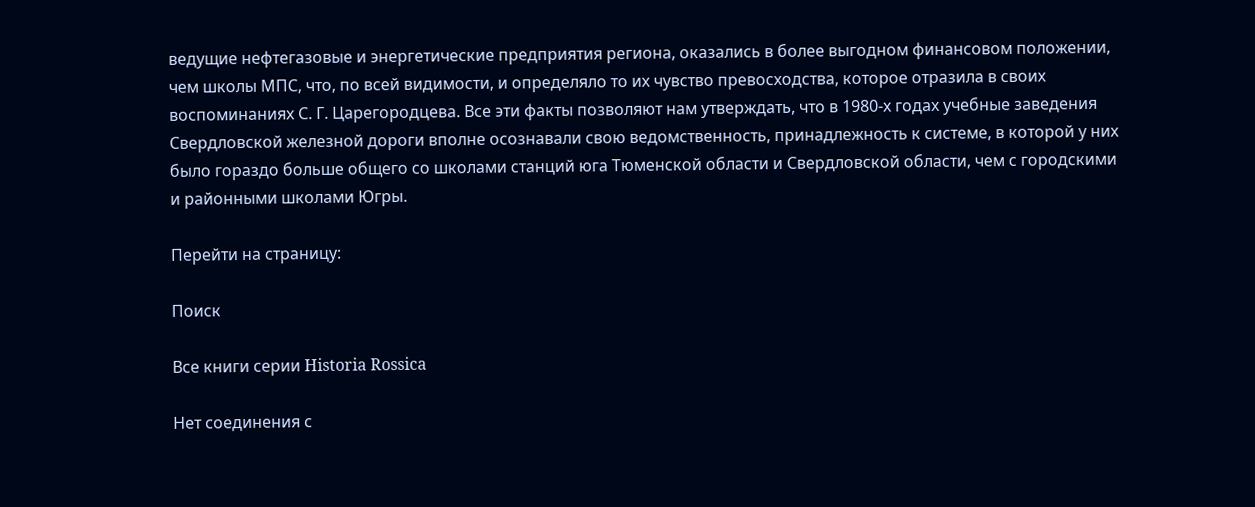ведущие нефтегазовые и энергетические предприятия региона, оказались в более выгодном финансовом положении, чем школы МПС, что, по всей видимости, и определяло то их чувство превосходства, которое отразила в своих воспоминаниях С. Г. Царегородцева. Все эти факты позволяют нам утверждать, что в 1980‑х годах учебные заведения Свердловской железной дороги вполне осознавали свою ведомственность, принадлежность к системе, в которой у них было гораздо больше общего со школами станций юга Тюменской области и Свердловской области, чем с городскими и районными школами Югры.

Перейти на страницу:

Поиск

Все книги серии Historia Rossica

Нет соединения с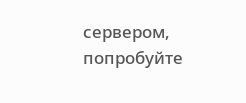сервером, попробуйте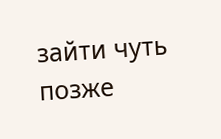зайти чуть позже